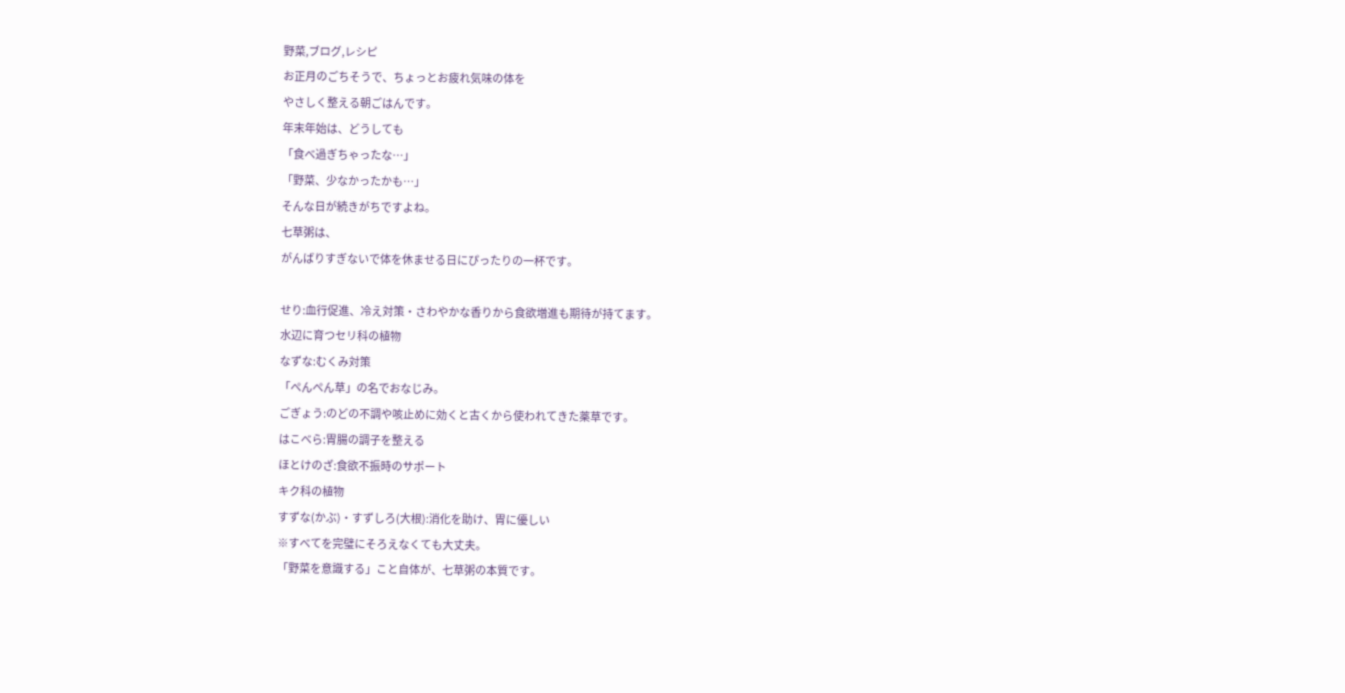野菜,ブログ,レシピ
お正月のごちそうで、ちょっとお疲れ気味の体を
やさしく整える朝ごはんです。
年末年始は、どうしても
「食べ過ぎちゃったな…」
「野菜、少なかったかも…」
そんな日が続きがちですよね。
七草粥は、
がんばりすぎないで体を休ませる日にぴったりの一杯です。

せり:血行促進、冷え対策・さわやかな香りから食欲増進も期待が持てます。
水辺に育つセリ科の植物
なずな:むくみ対策
「ぺんぺん草」の名でおなじみ。
ごぎょう:のどの不調や咳止めに効くと古くから使われてきた薬草です。
はこべら:胃腸の調子を整える
ほとけのざ:食欲不振時のサポート
キク科の植物
すずな(かぶ)・すずしろ(大根):消化を助け、胃に優しい
※すべてを完璧にそろえなくても大丈夫。
「野菜を意識する」こと自体が、七草粥の本質です。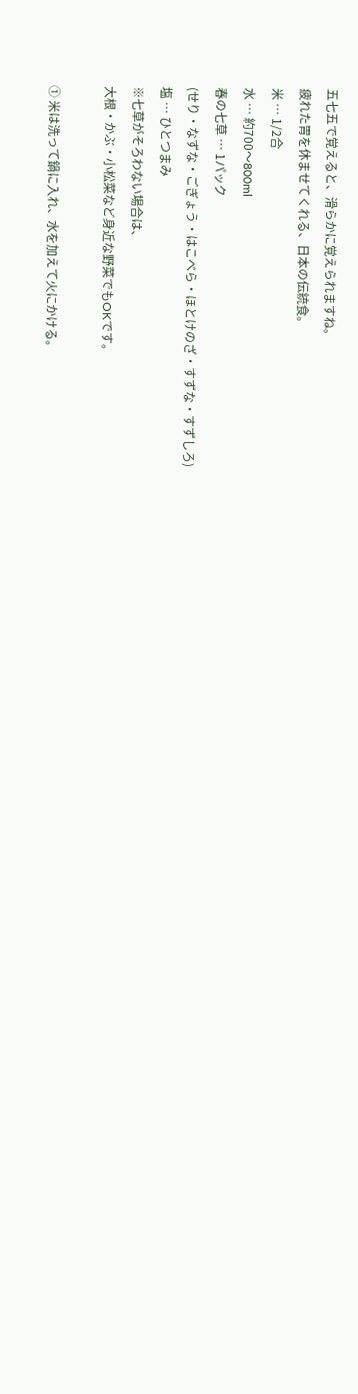五七五で覚えると、滑らかに覚えられますね。
疲れた胃を休ませてくれる、日本の伝統食。
米 … 1/2合
水 … 約700〜800ml
春の七草 … 1パック
(せり・なずな・ごぎょう・はこべら・ほとけのざ・すずな・すずしろ)
塩 … ひとつまみ
※七草がそろわない場合は、
大根・かぶ・小松菜など身近な野菜でもOKです。

① 米は洗って鍋に入れ、水を加えて火にかける。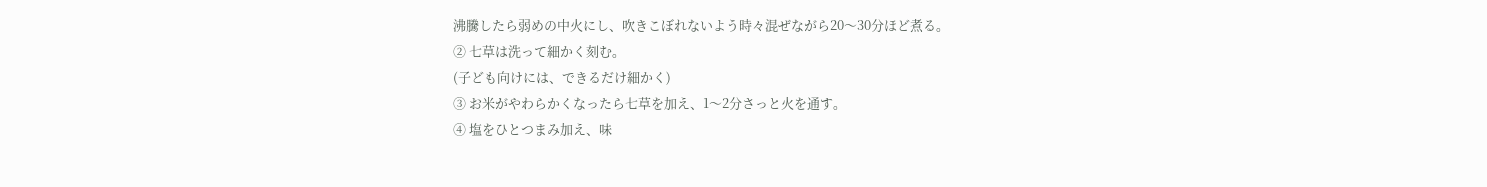沸騰したら弱めの中火にし、吹きこぼれないよう時々混ぜながら20〜30分ほど煮る。
② 七草は洗って細かく刻む。
(子ども向けには、できるだけ細かく)
③ お米がやわらかくなったら七草を加え、1〜2分さっと火を通す。
④ 塩をひとつまみ加え、味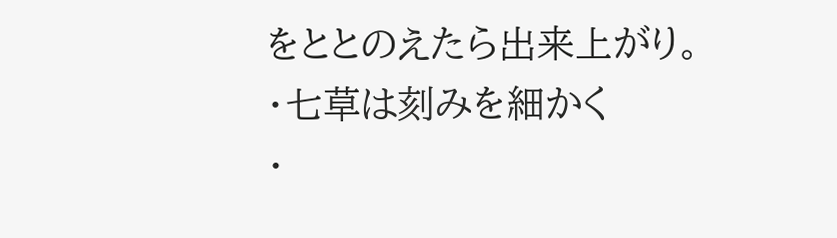をととのえたら出来上がり。
・七草は刻みを細かく
・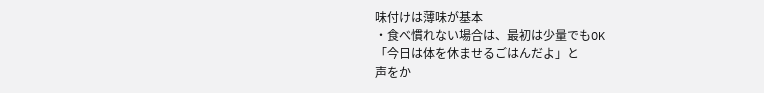味付けは薄味が基本
・食べ慣れない場合は、最初は少量でもOK
「今日は体を休ませるごはんだよ」と
声をか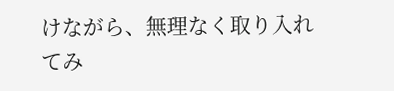けながら、無理なく取り入れてみ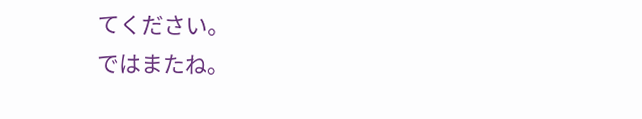てください。
ではまたね。